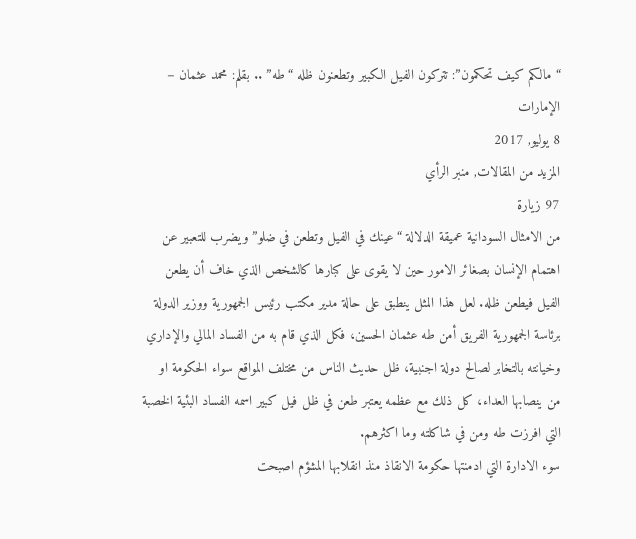“مالكم كيف تحكمون”: تتركون الفيل الكبير وتطعنون ظله “طه” .. بقلم: محمد عثمان – الإمارات
8 يوليو, 2017
المزيد من المقالات, منبر الرأي
97 زيارة
من الامثال السودانية عميقة الدلالة “عينك في الفيل وتطعن في ضلو” ويضرب للتعبير عن اهتمام الإنسان بصغائر الامور حين لا يقوى على كبارها كالشخص الذي خاف أن يطعن الفيل فيطعن ظله. لعل هذا المثل ينطبق على حالة مدير مكتب رئيس الجمهورية ووزير الدولة برئاسة الجمهورية الفريق أمن طه عثمان الحسين، فكل الذي قام به من الفساد المالي والإداري وخيانته بالتخابر لصالح دولة اجنبية، ظل حديث الناس من مختلف المواقع سواء الحكومة او من ينصابها العداء، كل ذلك مع عظمه يعتبر طعن في ظل فيل كبير اسمه الفساد البئية الخصبة التي افرزت طه ومن في شاكلته وما اكثرهم.
سوء الادارة التي ادمنتها حكومة الانقاذ منذ انقلابها المشؤم اصبحت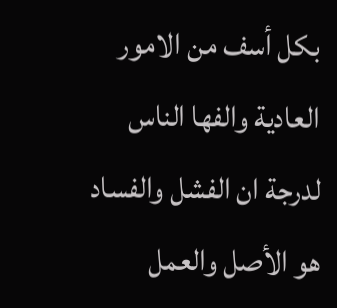بكل أسف من الامور العادية والفها الناس لدرجة ان الفشل والفساد هو الأصل والعمل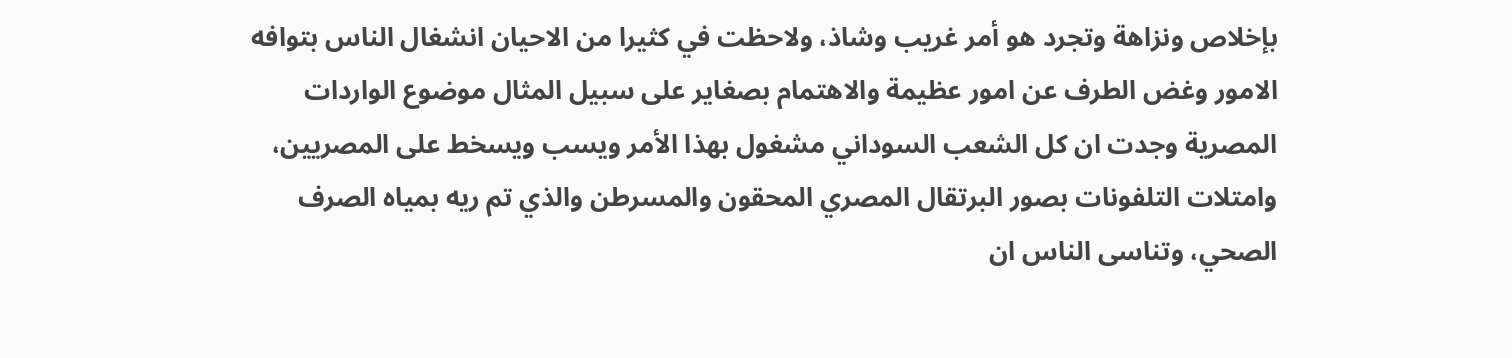بإخلاص ونزاهة وتجرد هو أمر غريب وشاذ، ولاحظت في كثيرا من الاحيان انشغال الناس بتوافه الامور وغض الطرف عن امور عظيمة والاهتمام بصغاير على سبيل المثال موضوع الواردات المصرية وجدت ان كل الشعب السوداني مشغول بهذا الأمر ويسب ويسخط على المصريين، وامتلات التلفونات بصور البرتقال المصري المحقون والمسرطن والذي تم ريه بمياه الصرف الصحي، وتناسى الناس ان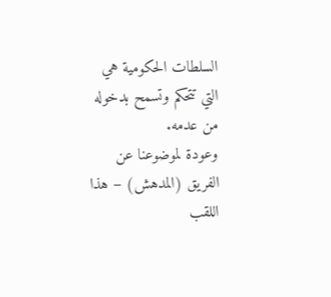السلطات الحكومية هي التي تتحكم وتسمح بدخوله من عدمه.
وعودة لموضوعنا عن الفريق (المدهش) – هذا اللقب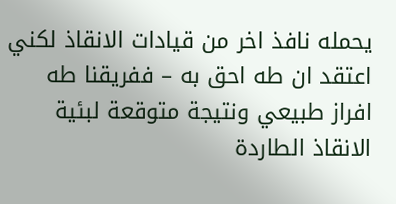يحمله نافذ اخر من قيادات الانقاذ لكني اعتقد ان طه احق به – ففريقنا طه افراز طبيعي ونتيجة متوقعة لبئية الانقاذ الطاردة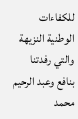للكفاءات الوطنية النزيهة والتي رفدتنا بنافع وعبد الرحيم محمد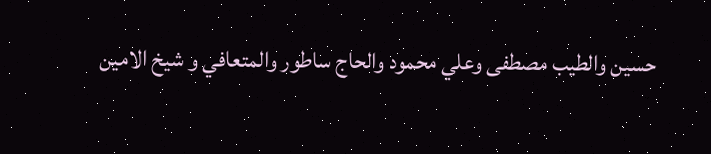حسين والطيب مصطفى وعلي محمود والحاج ساطور والمتعافي و شيخ الامين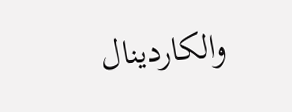والكاردينال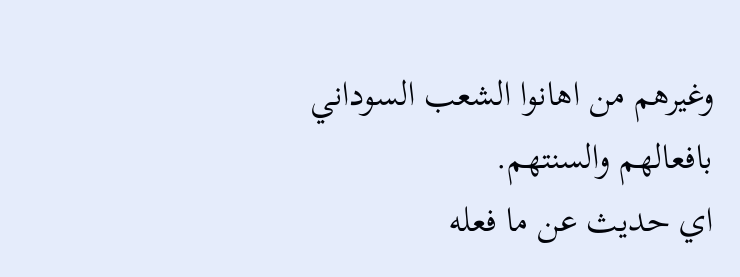وغيرهم من اهانوا الشعب السوداني بافعالهم والسنتهم.
اي حديث عن ما فعله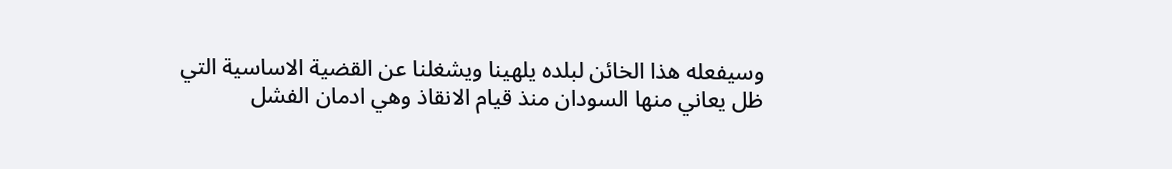وسيفعله هذا الخائن لبلده يلهينا ويشغلنا عن القضية الاساسية التي ظل يعاني منها السودان منذ قيام الانقاذ وهي ادمان الفشل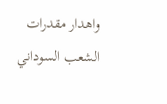واهدار مقدرات الشعب السوداني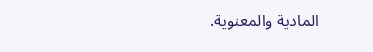المادية والمعنوية.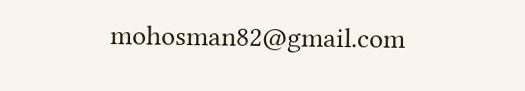mohosman82@gmail.com